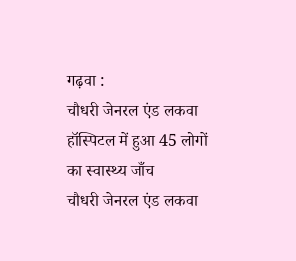गढ़वा :
चौधरी जेनरल एंड लकवा हॉस्पिटल में हुआ 45 लोगों का स्वास्थ्य जाँच
चौधरी जेनरल एंड लकवा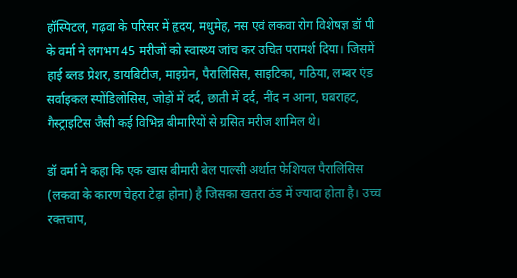हॉस्पिटल, गढ़वा के परिसर में हृदय, मधुमेह, नस एवं लकवा रोग विशेषज्ञ डॉ पी के वर्मा ने लगभग 45 मरीजों को स्वास्थ्य जांच कर उचित परामर्श दिया। जिसमें हाई ब्लड प्रेशर, डायबिटीज, माइग्रेन, पैरालिसिस, साइटिका, गठिया, लम्बर एंड सर्वाइकल स्पोंडिलोसिस, जोड़ों में दर्द, छाती में दर्द, नींद न आना, घबराहट, गैस्ट्राइटिस जैसी कई विभिन्न बीमारियों से ग्रसित मरीज शामिल थे।

डॉ वर्मा ने कहा कि एक खास बीमारी बेल पाल्सी अर्थात फेशियल पैरालिसिस (लकवा के कारण चेहरा टेढ़ा होना) है जिसका खतरा ठंड में ज्यादा होता है। उच्च रक्तचाप,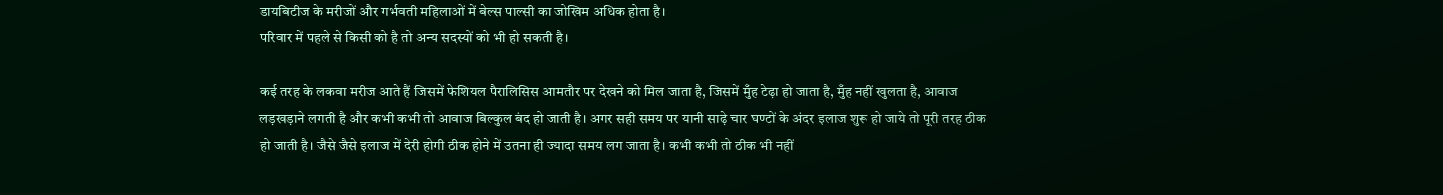डायबिटीज के मरीजों और गर्भवती महिलाओं में बेल्स पाल्सी का जोखिम अधिक होता है।
परिवार में पहले से किसी को है तो अन्य सदस्यों को भी हो सकती है।

कई तरह के लकवा मरीज आते हैं जिसमें फेशियल पैरालिसिस आमतौर पर देखने को मिल जाता है, जिसमें मुँह टेढ़ा हो जाता है, मुँह नहीं खुलता है, आवाज लड़खड़ाने लगती है और कभी कभी तो आवाज बिल्कुल बंद हो जाती है। अगर सही समय पर यानी साढ़े चार घण्टों के अंदर इलाज शुरू हो जाये तो पूरी तरह ठीक हो जाती है। जैसे जैसे इलाज में देरी होगी ठीक होने में उतना ही ज्यादा समय लग जाता है। कभी कभी तो ठीक भी नहीं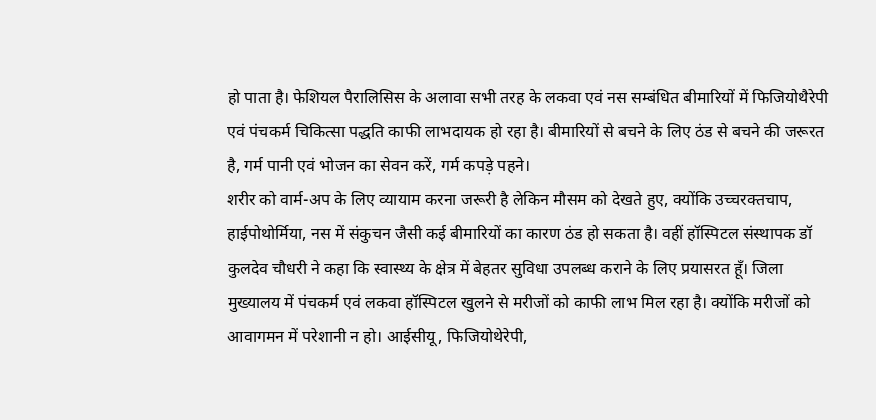हो पाता है। फेशियल पैरालिसिस के अलावा सभी तरह के लकवा एवं नस सम्बंधित बीमारियों में फिजियोथैरेपी एवं पंचकर्म चिकित्सा पद्धति काफी लाभदायक हो रहा है। बीमारियों से बचने के लिए ठंड से बचने की जरूरत है, गर्म पानी एवं भोजन का सेवन करें, गर्म कपड़े पहने।
शरीर को वार्म-अप के लिए व्यायाम करना जरूरी है लेकिन मौसम को देखते हुए, क्योंकि उच्चरक्तचाप, हाईपोथोर्मिया, नस में संकुचन जैसी कई बीमारियों का कारण ठंड हो सकता है। वहीं हॉस्पिटल संस्थापक डॉ कुलदेव चौधरी ने कहा कि स्वास्थ्य के क्षेत्र में बेहतर सुविधा उपलब्ध कराने के लिए प्रयासरत हूँ। जिला मुख्यालय में पंचकर्म एवं लकवा हॉस्पिटल खुलने से मरीजों को काफी लाभ मिल रहा है। क्योंकि मरीजों को आवागमन में परेशानी न हो। आईसीयू, फिजियोथेरेपी,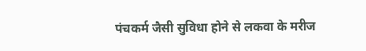पंचकर्म जैसी सुविधा होने से लकवा के मरीज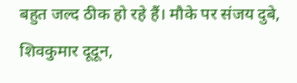बहुत जल्द ठीक हो रहे हैं। मौके पर संजय दुबे, शिवकुमार दूदून,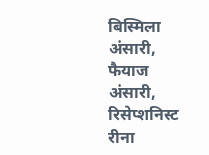बिस्मिला अंसारी, फैयाज अंसारी, रिसेप्शनिस्ट रीना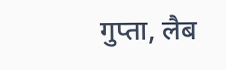गुप्ता, लैब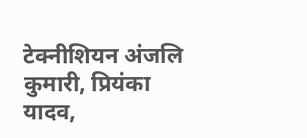टेक्नीशियन अंजलि कुमारी, प्रियंका यादव,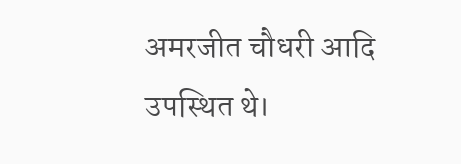अमरजीत चौधरी आदि उपस्थित थे।